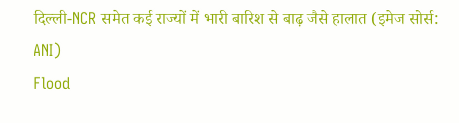दिल्ली-NCR समेत कई राज्यों में भारी बारिश से बाढ़ जैसे हालात (इमेज सोर्स: ANI)
Flood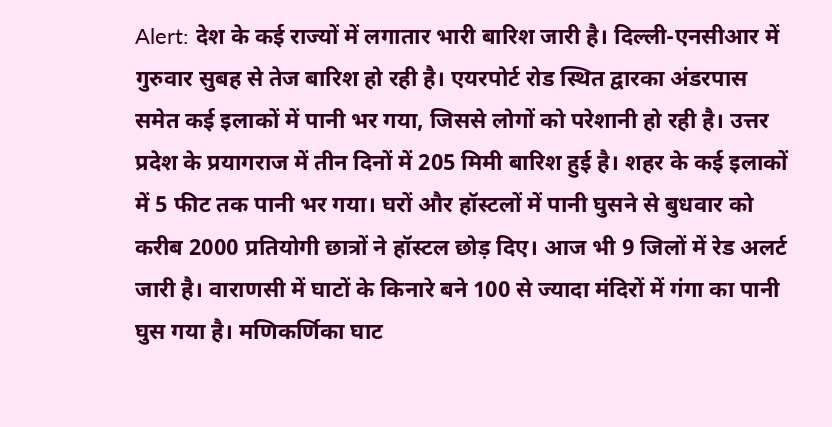Alert: देश के कई राज्यों में लगातार भारी बारिश जारी है। दिल्ली-एनसीआर में गुरुवार सुबह से तेज बारिश हो रही है। एयरपोर्ट रोड स्थित द्वारका अंडरपास समेत कई इलाकों में पानी भर गया, जिससे लोगों को परेशानी हो रही है। उत्तर प्रदेश के प्रयागराज में तीन दिनों में 205 मिमी बारिश हुई है। शहर के कई इलाकों में 5 फीट तक पानी भर गया। घरों और हॉस्टलों में पानी घुसने से बुधवार को करीब 2000 प्रतियोगी छात्रों ने हॉस्टल छोड़ दिए। आज भी 9 जिलों में रेड अलर्ट जारी है। वाराणसी में घाटों के किनारे बने 100 से ज्यादा मंदिरों में गंगा का पानी घुस गया है। मणिकर्णिका घाट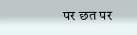पर छत पर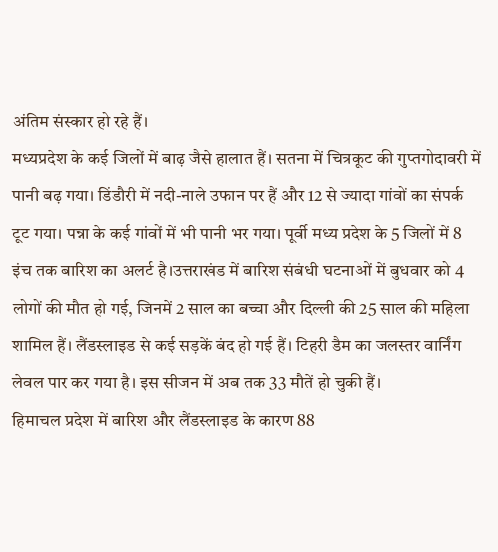अंतिम संस्कार हो रहे हैं।
मध्यप्रदेश के कई जिलों में बाढ़ जैसे हालात हैं। सतना में चित्रकूट की गुप्तगोदावरी में पानी बढ़ गया। डिंडौरी में नदी-नाले उफान पर हैं और 12 से ज्यादा गांवों का संपर्क टूट गया। पन्ना के कई गांवों में भी पानी भर गया। पूर्वी मध्य प्रदेश के 5 जिलों में 8 इंच तक बारिश का अलर्ट है।उत्तराखंड में बारिश संबंधी घटनाओं में बुधवार को 4 लोगों की मौत हो गई, जिनमें 2 साल का बच्चा और दिल्ली की 25 साल की महिला शामिल हैं। लैंडस्लाइड से कई सड़कें बंद हो गई हैं। टिहरी डैम का जलस्तर वार्निंग लेवल पार कर गया है। इस सीजन में अब तक 33 मौतें हो चुकी हैं।
हिमाचल प्रदेश में बारिश और लैंडस्लाइड के कारण 88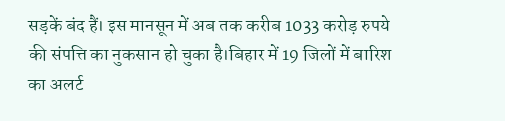सड़कें बंद हैं। इस मानसून में अब तक करीब 1033 करोड़ रुपये की संपत्ति का नुकसान हो चुका है।बिहार में 19 जिलों में बारिश का अलर्ट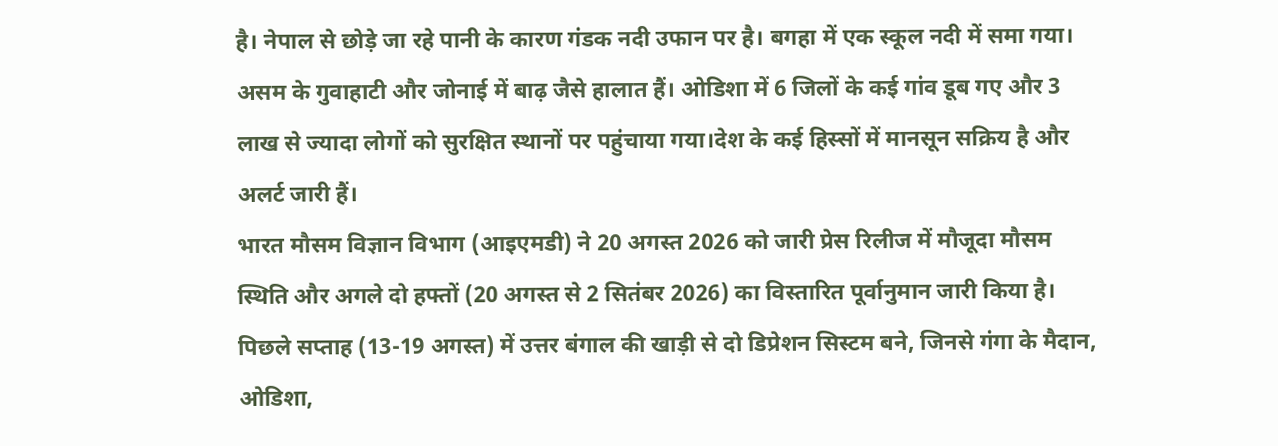है। नेपाल से छोड़े जा रहे पानी के कारण गंडक नदी उफान पर है। बगहा में एक स्कूल नदी में समा गया। असम के गुवाहाटी और जोनाई में बाढ़ जैसे हालात हैं। ओडिशा में 6 जिलों के कई गांव डूब गए और 3 लाख से ज्यादा लोगों को सुरक्षित स्थानों पर पहुंचाया गया।देश के कई हिस्सों में मानसून सक्रिय है और अलर्ट जारी हैं।
भारत मौसम विज्ञान विभाग (आइएमडी) ने 20 अगस्त 2026 को जारी प्रेस रिलीज में मौजूदा मौसम स्थिति और अगले दो हफ्तों (20 अगस्त से 2 सितंबर 2026) का विस्तारित पूर्वानुमान जारी किया है। पिछले सप्ताह (13-19 अगस्त) में उत्तर बंगाल की खाड़ी से दो डिप्रेशन सिस्टम बने, जिनसे गंगा के मैदान, ओडिशा,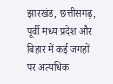झारखंड, छत्तीसगढ़, पूर्वी मध्य प्रदेश और बिहार में कई जगहों पर अत्यधिक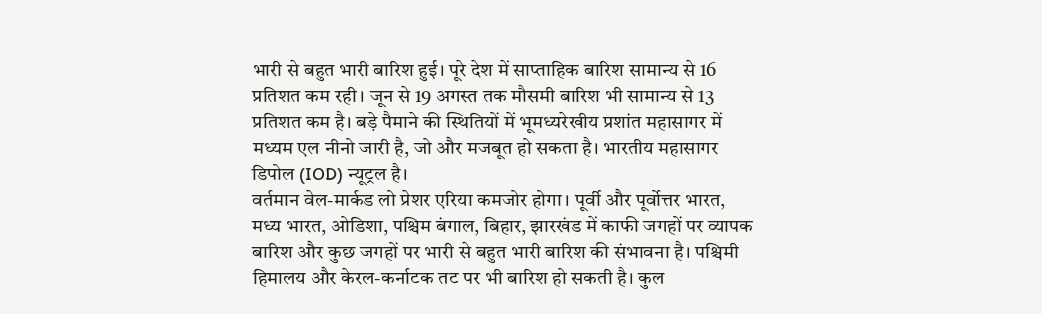भारी से बहुत भारी बारिश हुई। पूरे देश में साप्ताहिक बारिश सामान्य से 16 प्रतिशत कम रही। जून से 19 अगस्त तक मौसमी बारिश भी सामान्य से 13 प्रतिशत कम है। बड़े पैमाने की स्थितियों में भूमध्यरेखीय प्रशांत महासागर में मध्यम एल नीनो जारी है, जो और मजबूत हो सकता है। भारतीय महासागर डिपोल (IOD) न्यूट्रल है।
वर्तमान वेल-मार्कड लो प्रेशर एरिया कमजोर होगा। पूर्वी और पूर्वोत्तर भारत, मध्य भारत, ओडिशा, पश्चिम बंगाल, बिहार, झारखंड में काफी जगहों पर व्यापक बारिश और कुछ जगहों पर भारी से बहुत भारी बारिश की संभावना है। पश्चिमी हिमालय और केरल-कर्नाटक तट पर भी बारिश हो सकती है। कुल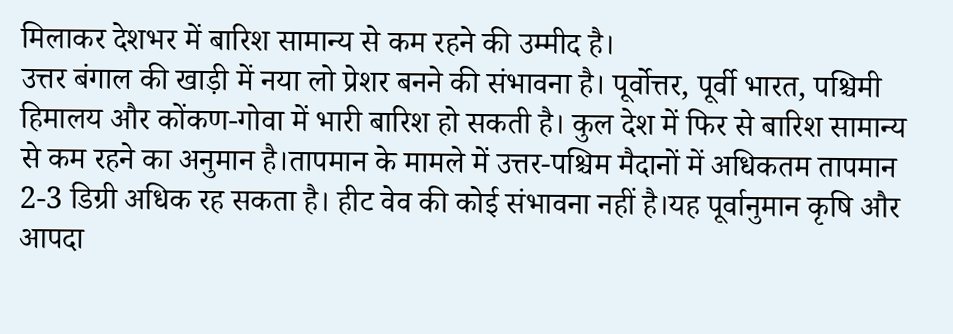मिलाकर देशभर में बारिश सामान्य से कम रहने की उम्मीद है।
उत्तर बंगाल की खाड़ी में नया लो प्रेशर बनने की संभावना है। पूर्वोत्तर, पूर्वी भारत, पश्चिमी हिमालय और कोंकण-गोवा में भारी बारिश हो सकती है। कुल देश में फिर से बारिश सामान्य से कम रहने का अनुमान है।तापमान के मामले में उत्तर-पश्चिम मैदानों में अधिकतम तापमान 2-3 डिग्री अधिक रह सकता है। हीट वेव की कोई संभावना नहीं है।यह पूर्वानुमान कृषि और आपदा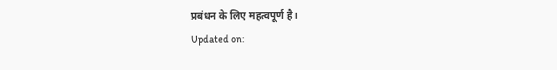प्रबंधन के लिए महत्वपूर्ण है।
Updated on: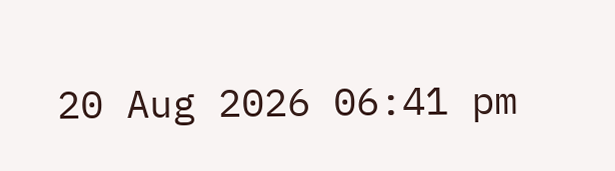20 Aug 2026 06:41 pm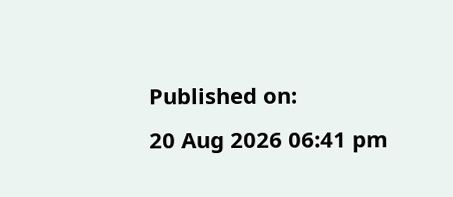Published on:
20 Aug 2026 06:41 pm